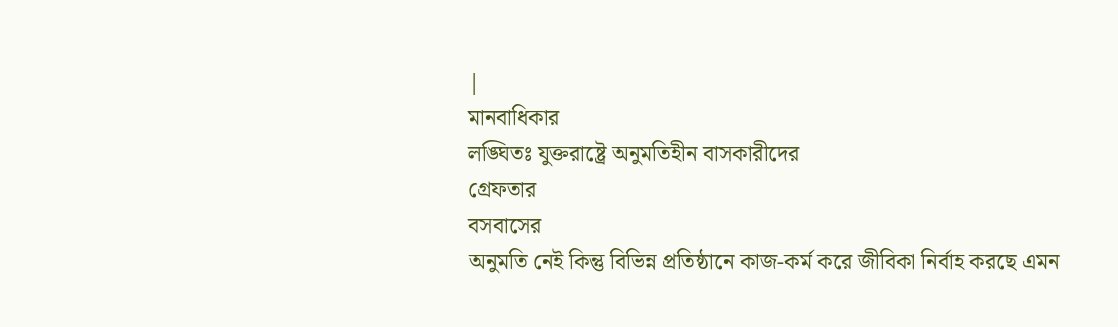|
মানবাধিকার
লঙ্ঘিতঃ যুক্তরাষ্ট্রে অনুমতিহীন বাসকারীদের
গ্রেফতার
বসবাসের
অনুমতি নেই কিন্তু বিভিন্ন প্রতিষ্ঠানে কাজ-কর্ম করে জীবিকা নির্বাহ করছে এমন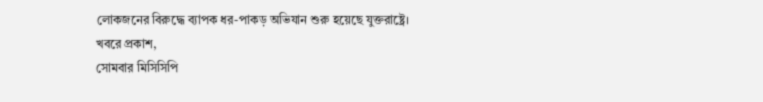লোকজনের বিরুদ্ধে ব্যাপক ধর-পাকড় অভিযান শুরু হয়েছে যুক্তরাষ্ট্রে।
খবরে প্রকাশ,
সোমবার মিসিসিপি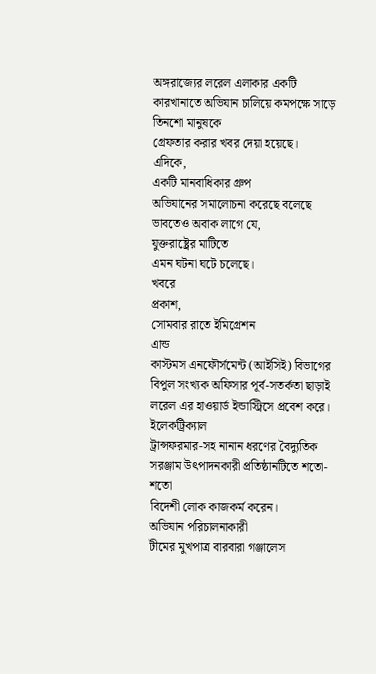অঙ্গরাজ্যের লরেল এলাকার একটি কারখানাতে অভিযান চালিয়ে কমপক্ষে সাড়ে তিনশো মানুষকে
গ্রেফতার করার খবর দেয়া হয়েছে।
এদিকে,
একটি মানবাধিকার গ্রুপ
অভিযানের সমালোচনা করেছে বলেছে ভাবতেও অবাক লাগে যে,
যুক্তরাষ্ট্রের মাটিতে
এমন ঘটনা ঘটে চলেছে।
খবরে
প্রকাশ,
সোমবার রাতে ইমিগ্রেশন
এান্ড
কাস্টমস এনফৌর্সমেন্ট (আইসিই) বিভাগের বিপুল সংখ্যক অফিসার পূর্ব-সতর্কতা ছাড়াই
লরেল এর হাওয়ার্ড ইন্ডাস্ট্রিসে প্রবেশ করে।
ইলেকট্রিক্যাল
ট্রান্সফরমার-সহ নানান ধরণের বৈদ্যুতিক সরঞ্জাম উৎপাদনকারী প্রতিষ্ঠানটিতে শতো-শতো
বিদেশী লোক কাজকর্ম করেন।
অভিযান পরিচালনাকারী
টীমের মুখপাত্র বারবারা গঞ্জালেস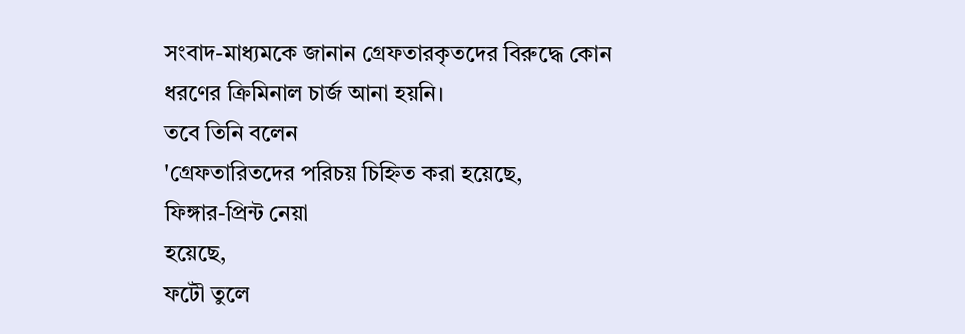সংবাদ-মাধ্যমকে জানান গ্রেফতারকৃতদের বিরুদ্ধে কোন
ধরণের ক্রিমিনাল চার্জ আনা হয়নি।
তবে তিনি বলেন
'গ্রেফতারিতদের পরিচয় চিহ্নিত করা হয়েছে,
ফিঙ্গার-প্রিন্ট নেয়া
হয়েছে,
ফটৌ তুলে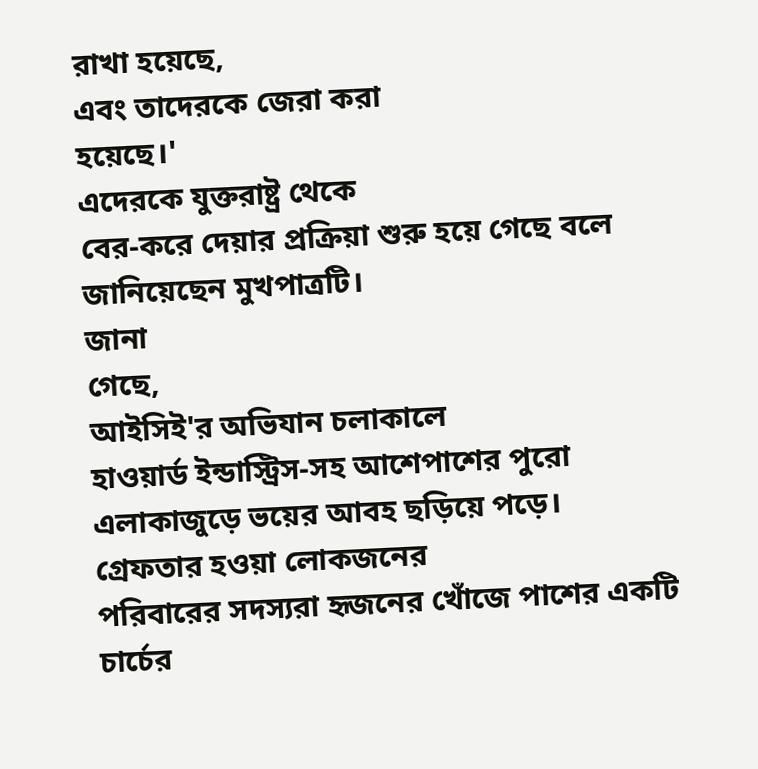রাখা হয়েছে,
এবং তাদেরকে জেরা করা
হয়েছে।'
এদেরকে যুক্তরাষ্ট্র থেকে
বের-করে দেয়ার প্রক্রিয়া শুরু হয়ে গেছে বলে জানিয়েছেন মুখপাত্রটি।
জানা
গেছে,
আইসিই'র অভিযান চলাকালে
হাওয়ার্ড ইন্ডাস্ট্রিস-সহ আশেপাশের পুরো এলাকাজুড়ে ভয়ের আবহ ছড়িয়ে পড়ে।
গ্রেফতার হওয়া লোকজনের
পরিবারের সদস্যরা হৃজনের খোঁজে পাশের একটি চার্চের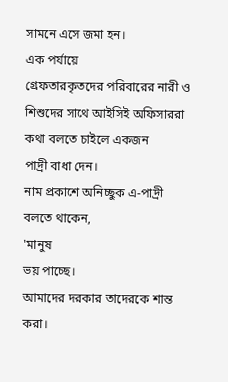সামনে এসে জমা হন।
এক পর্যায়ে
গ্রেফতারকৃতদের পরিবারের নারী ও শিশুদের সাথে আইসিই অফিসাররা কথা বলতে চাইলে একজন
পাদ্রী বাধা দেন।
নাম প্রকাশে অনিচ্ছুক এ-পাদ্রী
বলতে থাকেন,
'মানুষ
ভয় পাচ্ছে।
আমাদের দরকার তাদেরকে শান্ত করা।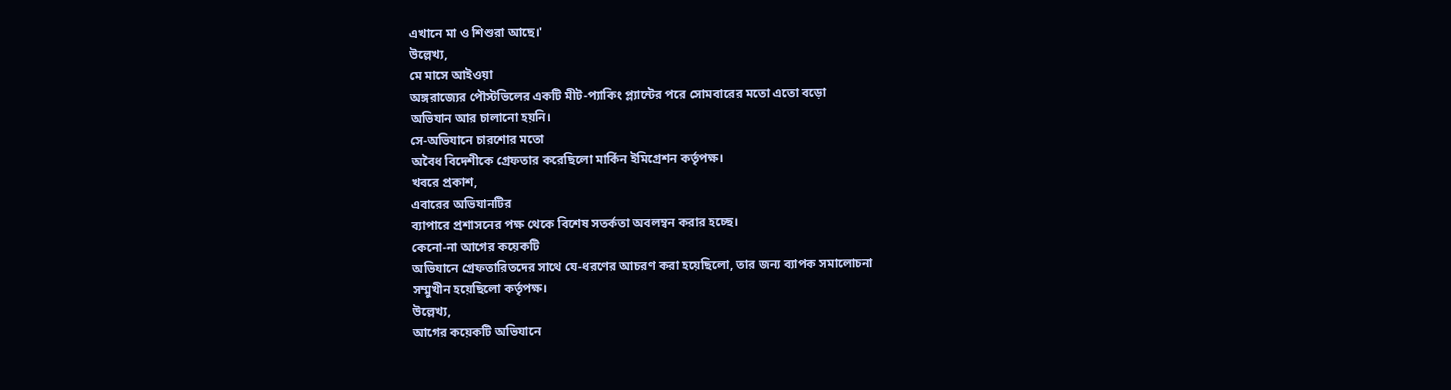এখানে মা ও শিশুরা আছে।'
উল্লেখ্য,
মে মাসে আইওয়া
অঙ্গরাজ্যের পৌস্টভিলের একটি মীট-প্যাকিং প্ল্যান্টের পরে সোমবারের মতো এতো বড়ো
অভিযান আর চালানো হয়নি।
সে-অভিযানে চারশোর মতো
অবৈধ বিদেশীকে গ্রেফতার করেছিলো মার্কিন ইমিগ্রেশন কর্তৃপক্ষ।
খবরে প্রকাশ,
এবারের অভিযানটির
ব্যাপারে প্রশাসনের পক্ষ থেকে বিশেষ সতর্কতা অবলম্বন করার হচ্ছে।
কেনো-না আগের কয়েকটি
অভিযানে গ্রেফতারিতদের সাথে যে-ধরণের আচরণ করা হয়েছিলো, তার জন্য ব্যাপক সমালোচনা
সম্মুখীন হয়েছিলো কর্তৃপক্ষ।
উল্লেখ্য,
আগের কয়েকটি অভিযানে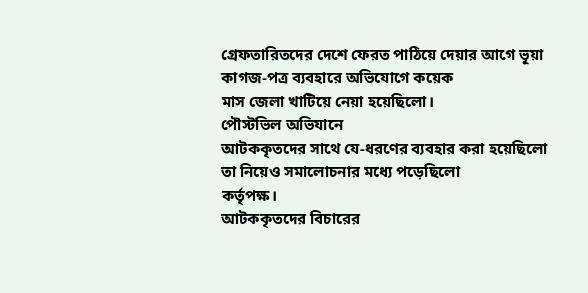গ্রেফতারিতদের দেশে ফেরত পাঠিয়ে দেয়ার আগে ভূয়া কাগজ-পত্র ব্যবহারে অভিযোগে কয়েক
মাস জেলা খাটিয়ে নেয়া হয়েছিলো।
পৌস্টভিল অভিযানে
আটককৃতদের সাথে যে-ধরণের ব্যবহার করা হয়েছিলো তা নিয়েও সমালোচনার মধ্যে পড়েছিলো
কর্তৃপক্ষ।
আটককৃতদের বিচারের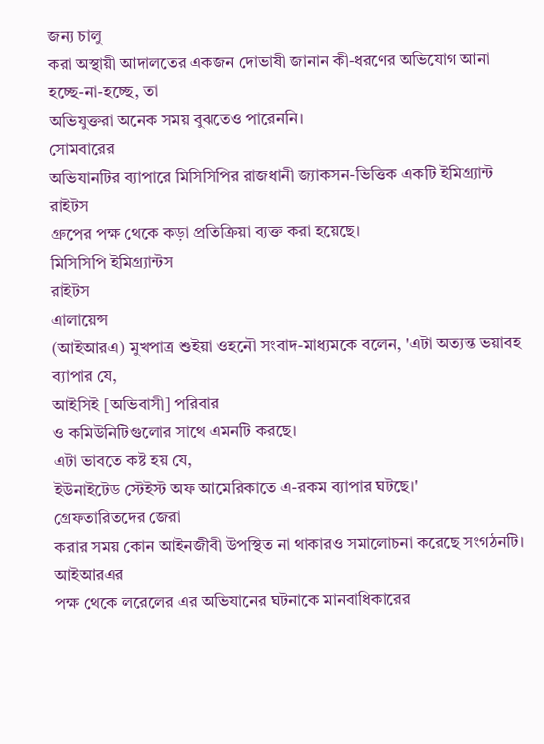জন্য চালু
করা অস্থায়ী আদালতের একজন দোভাষী জানান কী-ধরণের অভিযোগ আনা হচ্ছে-না-হচ্ছে, তা
অভিযুক্তরা অনেক সময় বুঝতেও পারেননি।
সোমবারের
অভিযানটির ব্যাপারে মিসিসিপির রাজধানী জ্যাকসন-ভিত্তিক একটি ইমিগ্র্যান্ট রাইটস
গ্রুপের পক্ষ থেকে কড়া প্রতিক্রিয়া ব্যক্ত করা হয়েছে।
মিসিসিপি ইমিগ্র্যান্টস
রাইটস
এালায়েন্স
(আইআরএ) মুখপাত্র শুইয়া ওহনৌ সংবাদ-মাধ্যমকে বলেন, 'এটা অত্যন্ত ভয়াবহ ব্যাপার যে,
আইসিই [অভিবাসী] পরিবার
ও কমিউনিটিগুলোর সাথে এমনটি করছে।
এটা ভাবতে কষ্ট হয় যে,
ইউনাইটেড স্টেইস্ট অফ আমেরিকাতে এ-রকম ব্যাপার ঘটছে।'
গ্রেফতারিতদের জেরা
করার সময় কোন আইনজীবী উপস্থিত না থাকারও সমালোচনা করেছে সংগঠনটি।
আইআরএর
পক্ষ থেকে লরেলের এর অভিযানের ঘটনাকে মানবাধিকারের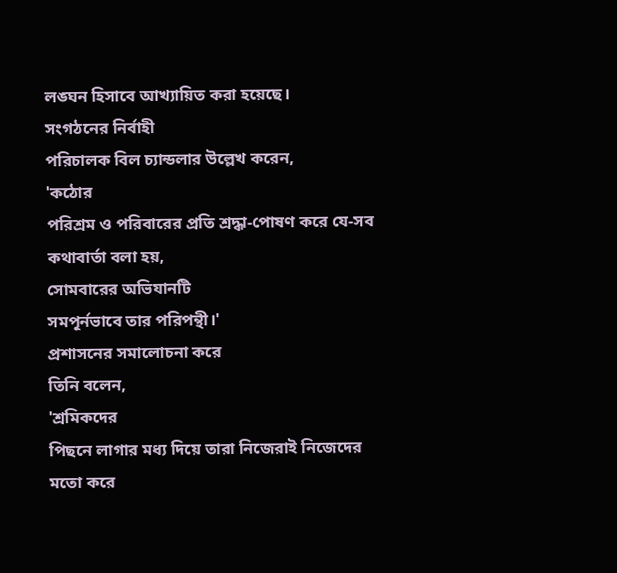লঙ্ঘন হিসাবে আখ্যায়িত করা হয়েছে।
সংগঠনের নির্বাহী
পরিচালক বিল চ্যান্ডলার উল্লেখ করেন,
'কঠোর
পরিশ্রম ও পরিবারের প্রতি শ্রদ্ধা-পোষণ করে যে-সব কথাবার্তা বলা হয়,
সোমবারের অভিযানটি
সমপূর্নভাবে তার পরিপন্থী।'
প্রশাসনের সমালোচনা করে
তিনি বলেন,
'শ্রমিকদের
পিছনে লাগার মধ্য দিয়ে তারা নিজেরাই নিজেদের মতো করে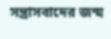সন্ত্রাসবাদের জন্ম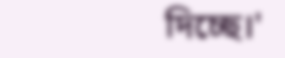দিচ্ছে।'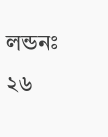লন্ডনঃ ২৬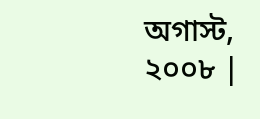অগাস্ট, ২০০৮ |